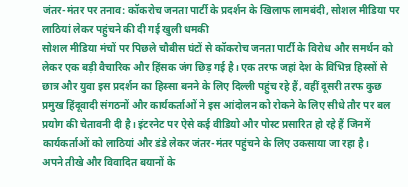जंतर-मंतर पर तनाव: कॉकरोच जनता पार्टी के प्रदर्शन के खिलाफ लामबंदी, सोशल मीडिया पर लाठियां लेकर पहुंचने की दी गई खुली धमकी
सोशल मीडिया मंचों पर पिछले चौबीस घंटों से कॉकरोच जनता पार्टी के विरोध और समर्थन को लेकर एक बड़ी वैचारिक और हिंसक जंग छिड़ गई है। एक तरफ जहां देश के विभिन्न हिस्सों से छात्र और युवा इस प्रदर्शन का हिस्सा बनने के लिए दिल्ली पहुंच रहे हैं, वहीं दूसरी तरफ कुछ प्रमुख हिंदूवादी संगठनों और कार्यकर्ताओं ने इस आंदोलन को रोकने के लिए सीधे तौर पर बल प्रयोग की चेतावनी दी है। इंटरनेट पर ऐसे कई वीडियो और पोस्ट प्रसारित हो रहे हैं जिनमें कार्यकर्ताओं को लाठियां और डंडे लेकर जंतर-मंतर पहुंचने के लिए उकसाया जा रहा है।
अपने तीखे और विवादित बयानों के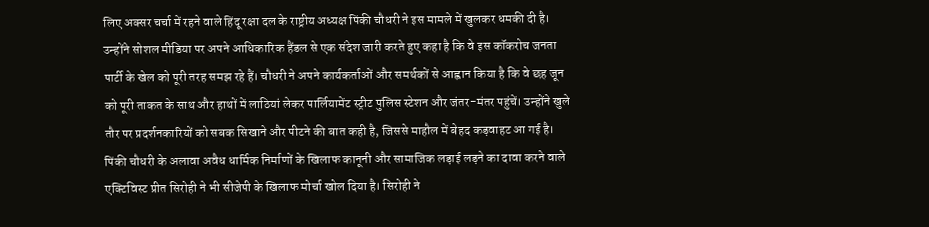लिए अक्सर चर्चा में रहने वाले हिंदू रक्षा दल के राष्ट्रीय अध्यक्ष पिंकी चौधरी ने इस मामले में खुलकर धमकी दी है। उन्होंने सोशल मीडिया पर अपने आधिकारिक हैंडल से एक संदेश जारी करते हुए कहा है कि वे इस कॉकरोच जनता पार्टी के खेल को पूरी तरह समझ रहे हैं। चौधरी ने अपने कार्यकर्ताओं और समर्थकों से आह्वान किया है कि वे छह जून को पूरी ताकत के साथ और हाथों में लाठियां लेकर पार्लियामेंट स्ट्रीट पुलिस स्टेशन और जंतर-मंतर पहुंचें। उन्होंने खुले तौर पर प्रदर्शनकारियों को सबक सिखाने और पीटने की बात कही है, जिससे माहौल में बेहद कड़वाहट आ गई है।
पिंकी चौधरी के अलावा अवैध धार्मिक निर्माणों के खिलाफ कानूनी और सामाजिक लड़ाई लड़ने का दावा करने वाले एक्टिविस्ट प्रीत सिरोही ने भी सीजेपी के खिलाफ मोर्चा खोल दिया है। सिरोही ने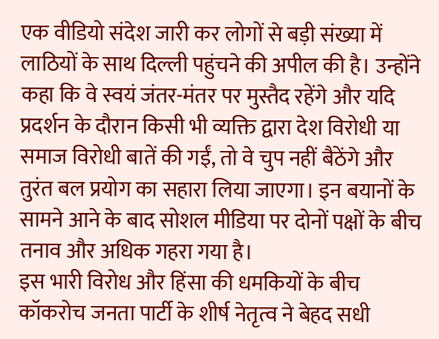एक वीडियो संदेश जारी कर लोगों से बड़ी संख्या में लाठियों के साथ दिल्ली पहुंचने की अपील की है। उन्होंने कहा कि वे स्वयं जंतर-मंतर पर मुस्तैद रहेंगे और यदि प्रदर्शन के दौरान किसी भी व्यक्ति द्वारा देश विरोधी या समाज विरोधी बातें की गईं, तो वे चुप नहीं बैठेंगे और तुरंत बल प्रयोग का सहारा लिया जाएगा। इन बयानों के सामने आने के बाद सोशल मीडिया पर दोनों पक्षों के बीच तनाव और अधिक गहरा गया है।
इस भारी विरोध और हिंसा की धमकियों के बीच कॉकरोच जनता पार्टी के शीर्ष नेतृत्व ने बेहद सधी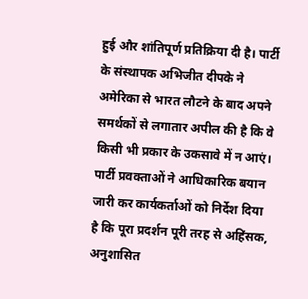हुई और शांतिपूर्ण प्रतिक्रिया दी है। पार्टी के संस्थापक अभिजीत दीपके ने अमेरिका से भारत लौटने के बाद अपने समर्थकों से लगातार अपील की है कि वे किसी भी प्रकार के उकसावे में न आएं। पार्टी प्रवक्ताओं ने आधिकारिक बयान जारी कर कार्यकर्ताओं को निर्देश दिया है कि पूरा प्रदर्शन पूरी तरह से अहिंसक, अनुशासित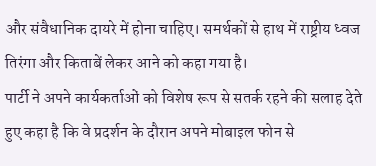और संवैधानिक दायरे में होना चाहिए। समर्थकों से हाथ में राष्ट्रीय ध्वज तिरंगा और किताबें लेकर आने को कहा गया है।
पार्टी ने अपने कार्यकर्ताओं को विशेष रूप से सतर्क रहने की सलाह देते हुए कहा है कि वे प्रदर्शन के दौरान अपने मोबाइल फोन से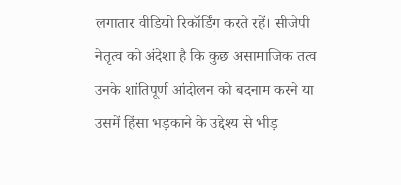लगातार वीडियो रिकॉर्डिंग करते रहें। सीजेपी नेतृत्व को अंदेशा है कि कुछ असामाजिक तत्व उनके शांतिपूर्ण आंदोलन को बदनाम करने या उसमें हिंसा भड़काने के उद्देश्य से भीड़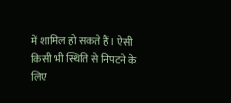में शामिल हो सकते हैं। ऐसी किसी भी स्थिति से निपटने के लिए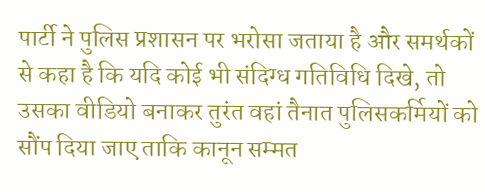पार्टी ने पुलिस प्रशासन पर भरोसा जताया है और समर्थकों से कहा है कि यदि कोई भी संदिग्ध गतिविधि दिखे, तो उसका वीडियो बनाकर तुरंत वहां तैनात पुलिसकर्मियों को सौंप दिया जाए ताकि कानून सम्मत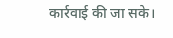कार्रवाई की जा सके।